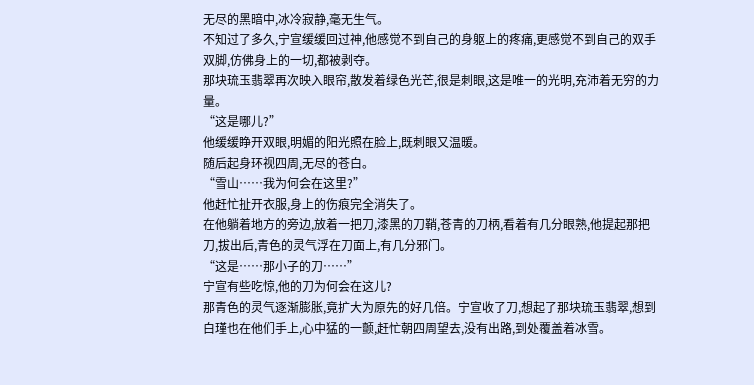无尽的黑暗中,冰冷寂静,毫无生气。
不知过了多久,宁宣缓缓回过神,他感觉不到自己的身躯上的疼痛,更感觉不到自己的双手双脚,仿佛身上的一切,都被剥夺。
那块琉玉翡翠再次映入眼帘,散发着绿色光芒,很是刺眼,这是唯一的光明,充沛着无穷的力量。
“这是哪儿?”
他缓缓睁开双眼,明媚的阳光照在脸上,既刺眼又温暖。
随后起身环视四周,无尽的苍白。
“雪山……我为何会在这里?”
他赶忙扯开衣服,身上的伤痕完全消失了。
在他躺着地方的旁边,放着一把刀,漆黑的刀鞘,苍青的刀柄,看着有几分眼熟,他提起那把刀,拔出后,青色的灵气浮在刀面上,有几分邪门。
“这是……那小子的刀……”
宁宣有些吃惊,他的刀为何会在这儿?
那青色的灵气逐渐膨胀,竟扩大为原先的好几倍。宁宣收了刀,想起了那块琉玉翡翠,想到白瑾也在他们手上,心中猛的一颤,赶忙朝四周望去,没有出路,到处覆盖着冰雪。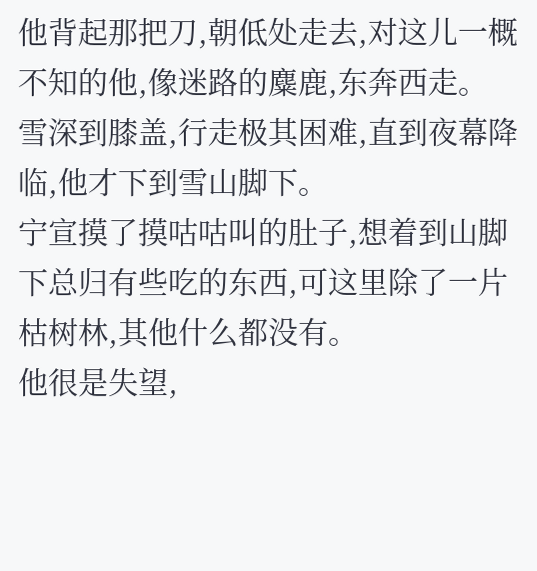他背起那把刀,朝低处走去,对这儿一概不知的他,像迷路的麋鹿,东奔西走。
雪深到膝盖,行走极其困难,直到夜幕降临,他才下到雪山脚下。
宁宣摸了摸咕咕叫的肚子,想着到山脚下总归有些吃的东西,可这里除了一片枯树林,其他什么都没有。
他很是失望,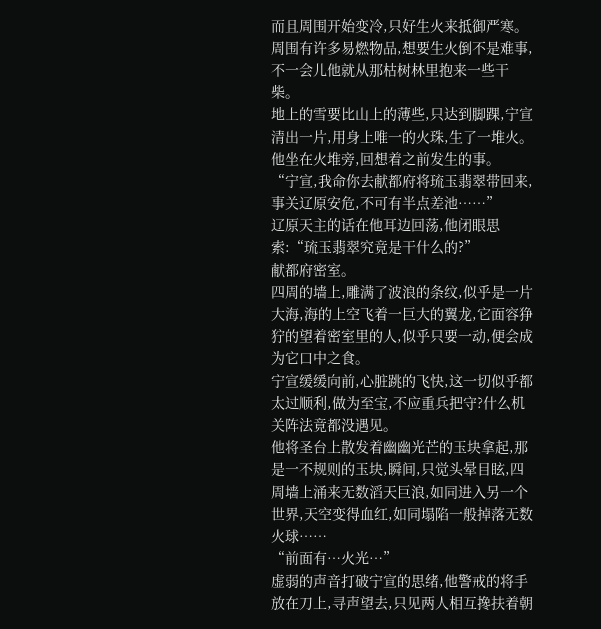而且周围开始变冷,只好生火来抵御严寒。
周围有许多易燃物品,想要生火倒不是难事,不一会儿他就从那枯树林里抱来一些干柴。
地上的雪要比山上的薄些,只达到脚踝,宁宣清出一片,用身上唯一的火珠,生了一堆火。
他坐在火堆旁,回想着之前发生的事。
“宁宣,我命你去献都府将琉玉翡翠带回来,事关辽原安危,不可有半点差池……”
辽原天主的话在他耳边回荡,他闭眼思索:“琉玉翡翠究竟是干什么的?”
献都府密室。
四周的墙上,雕满了波浪的条纹,似乎是一片大海,海的上空飞着一巨大的翼龙,它面容狰狞的望着密室里的人,似乎只要一动,便会成为它口中之食。
宁宣缓缓向前,心脏跳的飞快,这一切似乎都太过顺利,做为至宝,不应重兵把守?什么机关阵法竟都没遇见。
他将圣台上散发着幽幽光芒的玉块拿起,那是一不规则的玉块,瞬间,只觉头晕目眩,四周墙上涌来无数滔天巨浪,如同进入另一个世界,天空变得血红,如同塌陷一般掉落无数火球……
“前面有…火光…”
虚弱的声音打破宁宣的思绪,他警戒的将手放在刀上,寻声望去,只见两人相互搀扶着朝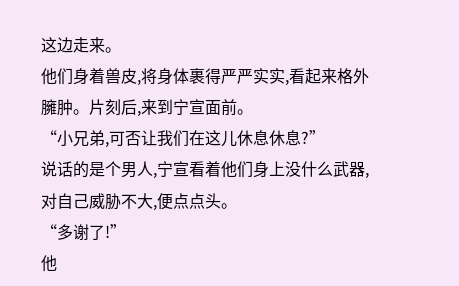这边走来。
他们身着兽皮,将身体裹得严严实实,看起来格外臃肿。片刻后,来到宁宣面前。
“小兄弟,可否让我们在这儿休息休息?”
说话的是个男人,宁宣看着他们身上没什么武器,对自己威胁不大,便点点头。
“多谢了!”
他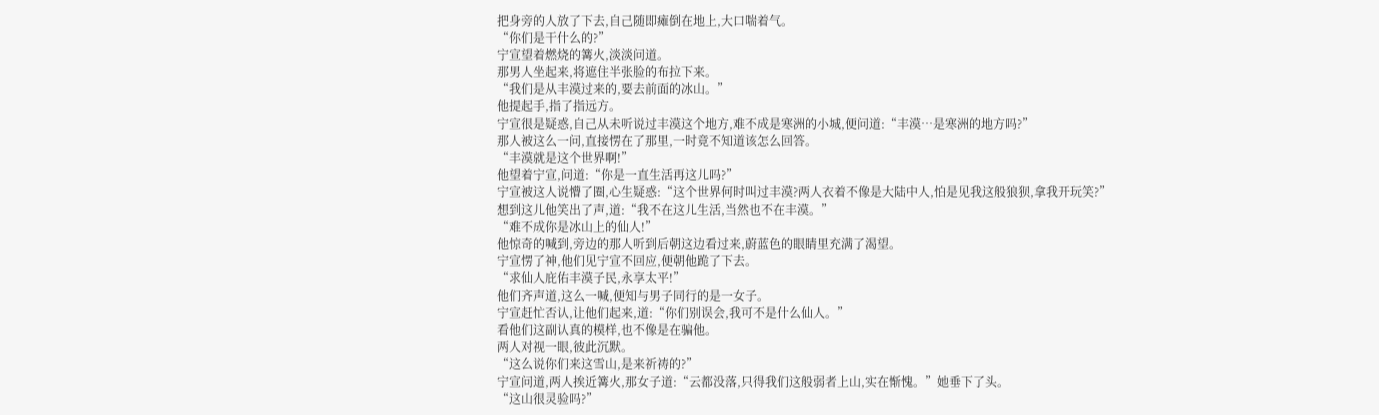把身旁的人放了下去,自己随即瘫倒在地上,大口喘着气。
“你们是干什么的?”
宁宣望着燃烧的篝火,淡淡问道。
那男人坐起来,将遮住半张脸的布拉下来。
“我们是从丰漠过来的,要去前面的冰山。”
他提起手,指了指远方。
宁宣很是疑惑,自己从未听说过丰漠这个地方,难不成是寒洲的小城,便问道:“丰漠…是寒洲的地方吗?”
那人被这么一问,直接愣在了那里,一时竟不知道该怎么回答。
“丰漠就是这个世界啊!”
他望着宁宣,问道:“你是一直生活再这儿吗?”
宁宣被这人说懵了圈,心生疑惑:“这个世界何时叫过丰漠?两人衣着不像是大陆中人,怕是见我这般狼狈,拿我开玩笑?”
想到这儿他笑出了声,道:“我不在这儿生活,当然也不在丰漠。”
“难不成你是冰山上的仙人!”
他惊奇的喊到,旁边的那人听到后朝这边看过来,蔚蓝色的眼睛里充满了渴望。
宁宣愣了神,他们见宁宣不回应,便朝他跪了下去。
“求仙人庇佑丰漠子民,永享太平!”
他们齐声道,这么一喊,便知与男子同行的是一女子。
宁宣赶忙否认,让他们起来,道:“你们别误会,我可不是什么仙人。”
看他们这副认真的模样,也不像是在骗他。
两人对视一眼,彼此沉默。
“这么说你们来这雪山,是来祈祷的?”
宁宣问道,两人挨近篝火,那女子道:“云都没落,只得我们这般弱者上山,实在惭愧。”她垂下了头。
“这山很灵验吗?”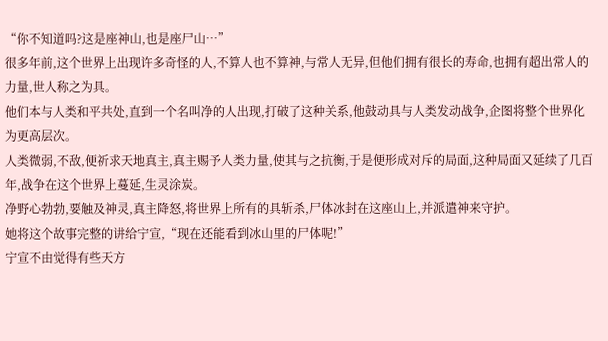“你不知道吗?这是座神山,也是座尸山…”
很多年前,这个世界上出现许多奇怪的人,不算人也不算神,与常人无异,但他们拥有很长的寿命,也拥有超出常人的力量,世人称之为具。
他们本与人类和平共处,直到一个名叫净的人出现,打破了这种关系,他鼓动具与人类发动战争,企图将整个世界化为更高层次。
人类微弱,不敌,便祈求天地真主,真主赐予人类力量,使其与之抗衡,于是便形成对斥的局面,这种局面又延续了几百年,战争在这个世界上蔓延,生灵涂炭。
净野心勃勃,要触及神灵,真主降怒,将世界上所有的具斩杀,尸体冰封在这座山上,并派遣神来守护。
她将这个故事完整的讲给宁宣,“现在还能看到冰山里的尸体呢!”
宁宣不由觉得有些天方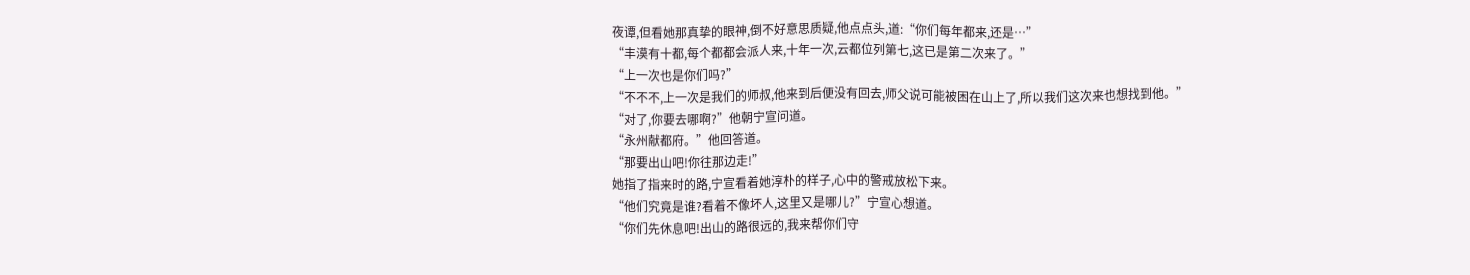夜谭,但看她那真挚的眼神,倒不好意思质疑,他点点头,道:“你们每年都来,还是…”
“丰漠有十都,每个都都会派人来,十年一次,云都位列第七,这已是第二次来了。”
“上一次也是你们吗?”
“不不不,上一次是我们的师叔,他来到后便没有回去,师父说可能被困在山上了,所以我们这次来也想找到他。”
“对了,你要去哪啊?”他朝宁宣问道。
“永州献都府。”他回答道。
“那要出山吧!你往那边走!”
她指了指来时的路,宁宣看着她淳朴的样子,心中的警戒放松下来。
“他们究竟是谁?看着不像坏人,这里又是哪儿?”宁宣心想道。
“你们先休息吧!出山的路很远的,我来帮你们守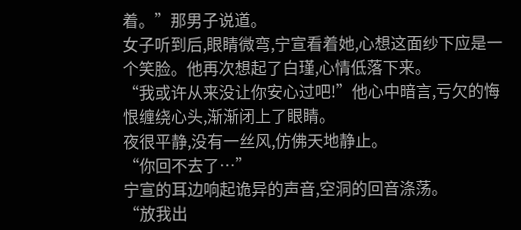着。”那男子说道。
女子听到后,眼睛微弯,宁宣看着她,心想这面纱下应是一个笑脸。他再次想起了白瑾,心情低落下来。
“我或许从来没让你安心过吧!”他心中暗言,亏欠的悔恨缠绕心头,渐渐闭上了眼睛。
夜很平静,没有一丝风,仿佛天地静止。
“你回不去了…”
宁宣的耳边响起诡异的声音,空洞的回音涤荡。
“放我出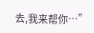去,我来帮你…”